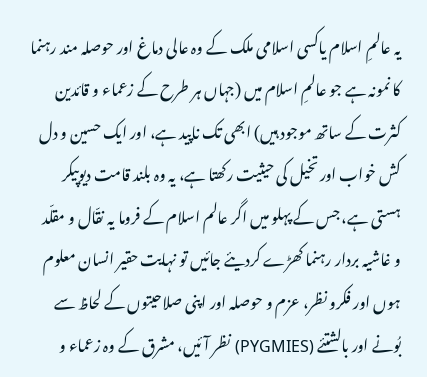یہ عالمِ اسلام یاکسی اسلامی ملک کے وہ عالی دماغ اور حوصلہ مند رہنما کا نمونہ ہے جو عالمِ اسلام میں (جہاں ہر طرح کے زعماء و قائدین کثرت کے ساتھ موجود ہیں) ابھی تک ناپید ہے، اور ایک حسین و دل کش خواب اور تخیل کی حیثیت رکھتا ہے، یہ وہ بلند قامت دیوپیکر ہستی ہے، جس کے پہلو میں اگر عالم اسلام کے فروما یہ نقّال و مقلّد و غاشیہ بردار رہنما کھڑے کردیئے جائیں تو نہایت حقیر انسان معلوم ہوں اور فکرو نظر، عزم و حوصلہ اور اپنی صلاحیتوں کے لحاظ سے بُونے اور بالشتئے (PYGMIES) نظر آئیں، مشرق کے وہ زعماء و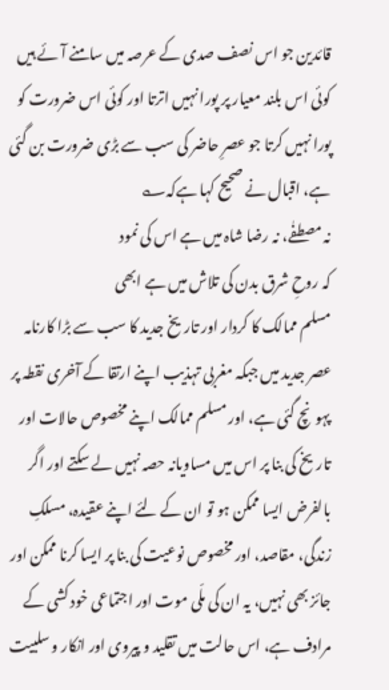قائدین جو اس نصف صدی کے عرصہ میں سامنے آئے ہیں کوئی اس بلند معیار پر پورا نہیں اترتا اور کوئی اس ضرورت کو پورا نہیں کرتا جو عصرِ حاضر کی سب سے بڑی ضرورت بن گئی ہے، اقبال نے صحیح کہا ہےکہ؎
نہ مصطفٰے، نہ رضا شاہ میں ہے اس کی نمود
کہ روحِ شرق بدن کی تلاش میں ہے ابھی
مسلم ممالک کا کردار اور تاریخ جدید کا سب سے بڑا کارنامہ
عصر جدید میں جبکہ مغربی تہذیب اپنے ارتقا کے آخری نقطہ پر پہونچ گئی ہے، اور مسلم ممالک اپنے مخصوص حالات اور تاریخ کی بنا پر اس میں مساویانہ حصہ نہیں لے سکتے اور اگر بالفرض ایسا ممکن ہو تو ان کے لئے اپنے عقیدہ، مسلکِ زندگی، مقاصد، اور مخصوص نوعیت کی بنا پر ایسا کرنا ممکن اور جائز بھی نہیں، یہ ان کی ملّی موت اور اجتماعی خود کشی کے مرادف ہے، اس حالت میں تقلید و پیروی اور انکار و سلبیت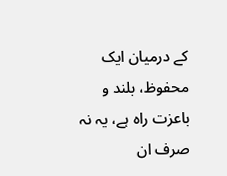کے درمیان ایک محفوظ، بلند و باعزت راہ ہے، یہ نہ صرف ان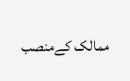ممالک کےمنصب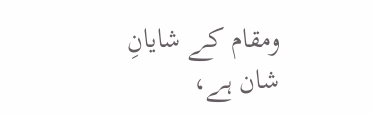ومقام کے شایانِ شان ہے،